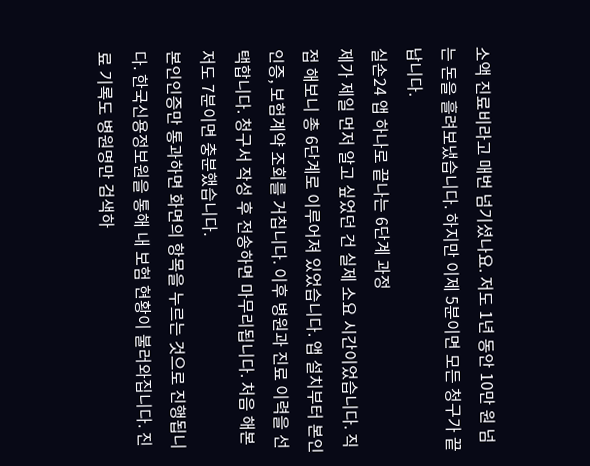소액 진료비라고 매번 넘기셨나요. 저도 1년 동안 10만 원 넘는 돈을 흘려보냈습니다. 하지만 이제 5분이면 모든 청구가 끝납니다.
실손24 앱 하나로 끝나는 6단계 과정
제가 제일 먼저 알고 싶었던 건 실제 소요 시간이었습니다. 직접 해보니 총 6단계로 이루어져 있었습니다. 앱 설치부터 본인인증, 보험계약 조회를 거칩니다. 이후 병원과 진료 이력을 선택합니다. 청구서 작성 후 전송하면 마무리됩니다. 처음 해본 저도 7분이면 충분했습니다.
본인인증만 통과하면 화면의 항목을 누르는 것으로 진행됩니다. 한국신용정보원을 통해 내 보험 현황이 불러와집니다. 진료 기록도 병원명만 검색하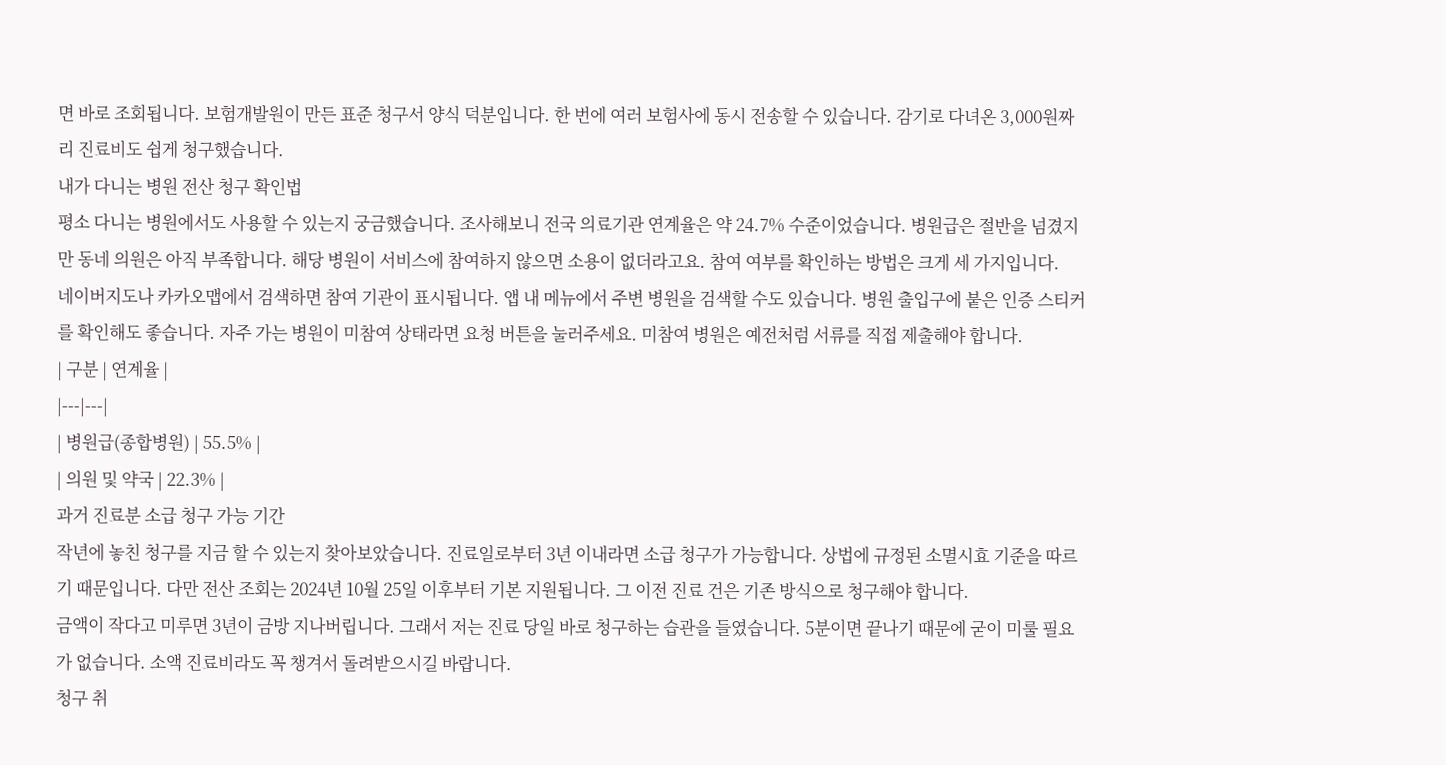면 바로 조회됩니다. 보험개발원이 만든 표준 청구서 양식 덕분입니다. 한 번에 여러 보험사에 동시 전송할 수 있습니다. 감기로 다녀온 3,000원짜리 진료비도 쉽게 청구했습니다.
내가 다니는 병원 전산 청구 확인법
평소 다니는 병원에서도 사용할 수 있는지 궁금했습니다. 조사해보니 전국 의료기관 연계율은 약 24.7% 수준이었습니다. 병원급은 절반을 넘겼지만 동네 의원은 아직 부족합니다. 해당 병원이 서비스에 참여하지 않으면 소용이 없더라고요. 참여 여부를 확인하는 방법은 크게 세 가지입니다.
네이버지도나 카카오맵에서 검색하면 참여 기관이 표시됩니다. 앱 내 메뉴에서 주변 병원을 검색할 수도 있습니다. 병원 출입구에 붙은 인증 스티커를 확인해도 좋습니다. 자주 가는 병원이 미참여 상태라면 요청 버튼을 눌러주세요. 미참여 병원은 예전처럼 서류를 직접 제출해야 합니다.
| 구분 | 연계율 |
|---|---|
| 병원급(종합병원) | 55.5% |
| 의원 및 약국 | 22.3% |
과거 진료분 소급 청구 가능 기간
작년에 놓친 청구를 지금 할 수 있는지 찾아보았습니다. 진료일로부터 3년 이내라면 소급 청구가 가능합니다. 상법에 규정된 소멸시효 기준을 따르기 때문입니다. 다만 전산 조회는 2024년 10월 25일 이후부터 기본 지원됩니다. 그 이전 진료 건은 기존 방식으로 청구해야 합니다.
금액이 작다고 미루면 3년이 금방 지나버립니다. 그래서 저는 진료 당일 바로 청구하는 습관을 들였습니다. 5분이면 끝나기 때문에 굳이 미룰 필요가 없습니다. 소액 진료비라도 꼭 챙겨서 돌려받으시길 바랍니다.
청구 취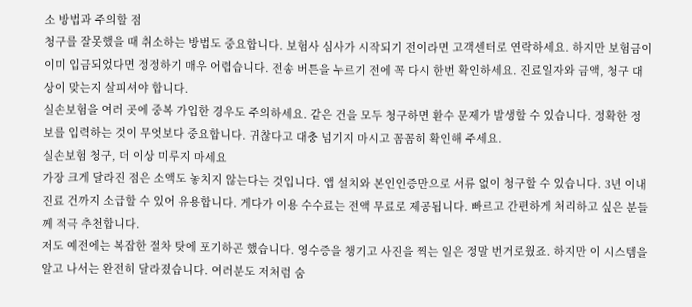소 방법과 주의할 점
청구를 잘못했을 때 취소하는 방법도 중요합니다. 보험사 심사가 시작되기 전이라면 고객센터로 연락하세요. 하지만 보험금이 이미 입금되었다면 정정하기 매우 어렵습니다. 전송 버튼을 누르기 전에 꼭 다시 한번 확인하세요. 진료일자와 금액, 청구 대상이 맞는지 살피셔야 합니다.
실손보험을 여러 곳에 중복 가입한 경우도 주의하세요. 같은 건을 모두 청구하면 환수 문제가 발생할 수 있습니다. 정확한 정보를 입력하는 것이 무엇보다 중요합니다. 귀찮다고 대충 넘기지 마시고 꼼꼼히 확인해 주세요.
실손보험 청구, 더 이상 미루지 마세요
가장 크게 달라진 점은 소액도 놓치지 않는다는 것입니다. 앱 설치와 본인인증만으로 서류 없이 청구할 수 있습니다. 3년 이내 진료 건까지 소급할 수 있어 유용합니다. 게다가 이용 수수료는 전액 무료로 제공됩니다. 빠르고 간편하게 처리하고 싶은 분들께 적극 추천합니다.
저도 예전에는 복잡한 절차 탓에 포기하곤 했습니다. 영수증을 챙기고 사진을 찍는 일은 정말 번거로웠죠. 하지만 이 시스템을 알고 나서는 완전히 달라졌습니다. 여러분도 저처럼 숨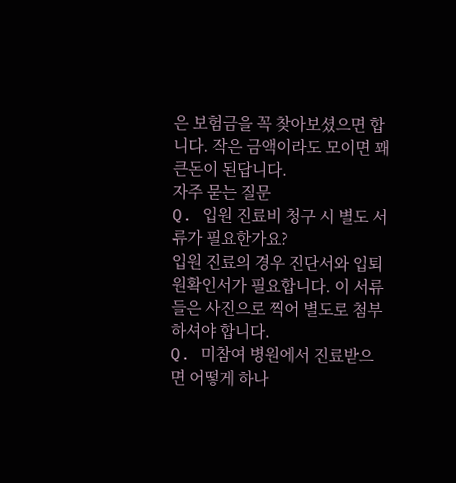은 보험금을 꼭 찾아보셨으면 합니다. 작은 금액이라도 모이면 꽤 큰돈이 된답니다.
자주 묻는 질문
Q. 입원 진료비 청구 시 별도 서류가 필요한가요?
입원 진료의 경우 진단서와 입퇴원확인서가 필요합니다. 이 서류들은 사진으로 찍어 별도로 첨부하셔야 합니다.
Q. 미참여 병원에서 진료받으면 어떻게 하나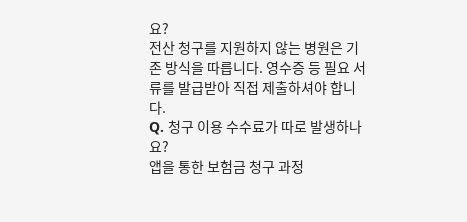요?
전산 청구를 지원하지 않는 병원은 기존 방식을 따릅니다. 영수증 등 필요 서류를 발급받아 직접 제출하셔야 합니다.
Q. 청구 이용 수수료가 따로 발생하나요?
앱을 통한 보험금 청구 과정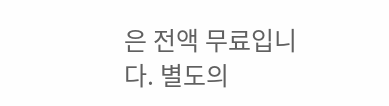은 전액 무료입니다. 별도의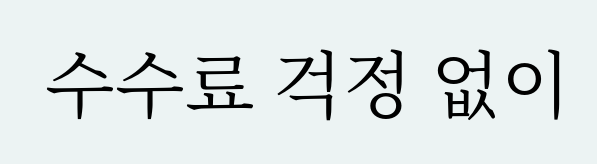수수료 걱정 없이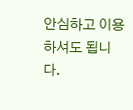안심하고 이용하셔도 됩니다.